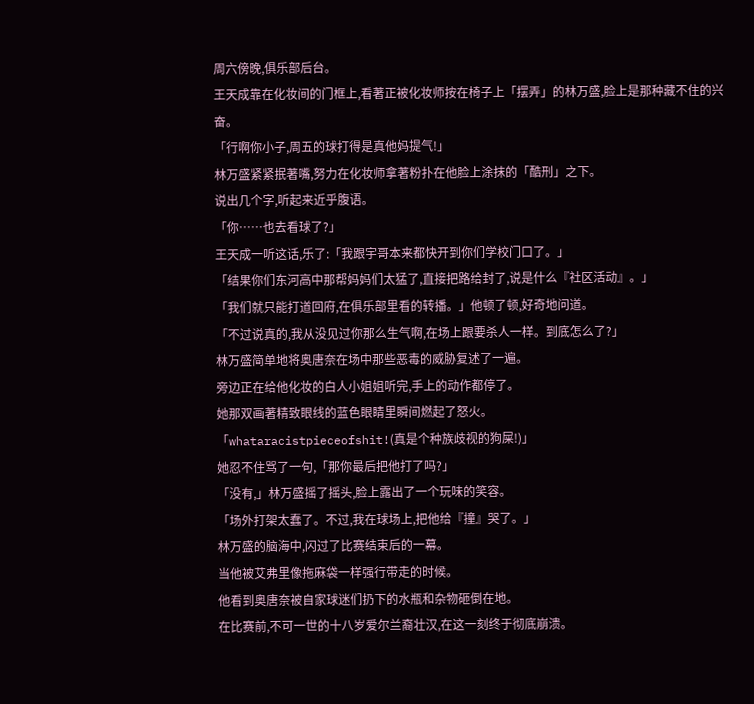周六傍晚,俱乐部后台。
王天成靠在化妆间的门框上,看著正被化妆师按在椅子上「摆弄」的林万盛,脸上是那种藏不住的兴奋。
「行啊你小子,周五的球打得是真他妈提气!」
林万盛紧紧抿著嘴,努力在化妆师拿著粉扑在他脸上涂抹的「酷刑」之下。
说出几个字,听起来近乎腹语。
「你……也去看球了?」
王天成一听这话,乐了:「我跟宇哥本来都快开到你们学校门口了。」
「结果你们东河高中那帮妈妈们太猛了,直接把路给封了,说是什么『社区活动』。」
「我们就只能打道回府,在俱乐部里看的转播。」他顿了顿,好奇地问道。
「不过说真的,我从没见过你那么生气啊,在场上跟要杀人一样。到底怎么了?」
林万盛简单地将奥唐奈在场中那些恶毒的威胁复述了一遍。
旁边正在给他化妆的白人小姐姐听完,手上的动作都停了。
她那双画著精致眼线的蓝色眼睛里瞬间燃起了怒火。
「whataracistpieceofshit!(真是个种族歧视的狗屎!)」
她忍不住骂了一句,「那你最后把他打了吗?」
「没有,」林万盛摇了摇头,脸上露出了一个玩味的笑容。
「场外打架太蠢了。不过,我在球场上,把他给『撞』哭了。」
林万盛的脑海中,闪过了比赛结束后的一幕。
当他被艾弗里像拖麻袋一样强行带走的时候。
他看到奥唐奈被自家球迷们扔下的水瓶和杂物砸倒在地。
在比赛前,不可一世的十八岁爱尔兰裔壮汉,在这一刻终于彻底崩溃。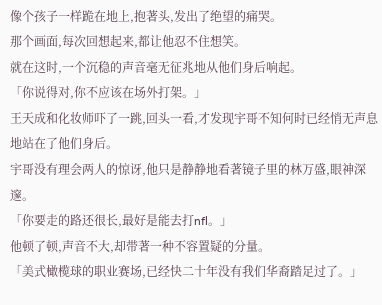像个孩子一样跪在地上,抱著头,发出了绝望的痛哭。
那个画面,每次回想起来,都让他忍不住想笑。
就在这时,一个沉稳的声音毫无征兆地从他们身后响起。
「你说得对,你不应该在场外打架。」
王天成和化妆师吓了一跳,回头一看,才发现宇哥不知何时已经悄无声息地站在了他们身后。
宇哥没有理会两人的惊讶,他只是静静地看著镜子里的林万盛,眼神深邃。
「你要走的路还很长,最好是能去打nfl。」
他顿了顿,声音不大,却带著一种不容置疑的分量。
「美式橄榄球的职业赛场,已经快二十年没有我们华裔踏足过了。」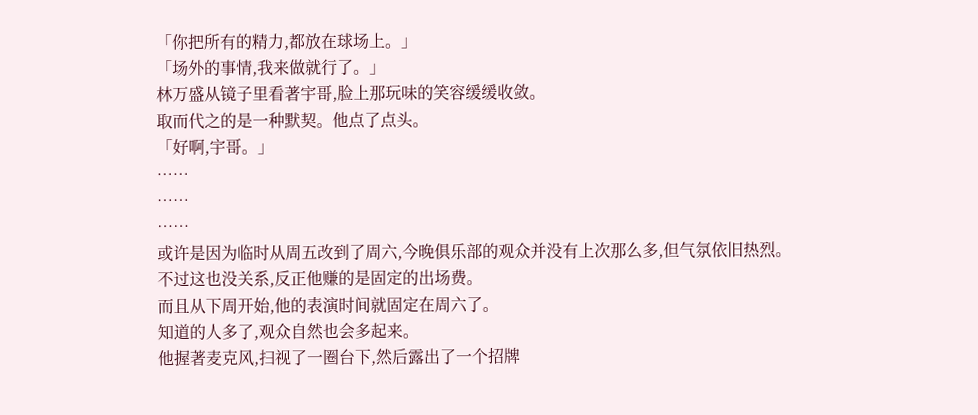「你把所有的精力,都放在球场上。」
「场外的事情,我来做就行了。」
林万盛从镜子里看著宇哥,脸上那玩味的笑容缓缓收敛。
取而代之的是一种默契。他点了点头。
「好啊,宇哥。」
……
……
……
或许是因为临时从周五改到了周六,今晚俱乐部的观众并没有上次那么多,但气氛依旧热烈。
不过这也没关系,反正他赚的是固定的出场费。
而且从下周开始,他的表演时间就固定在周六了。
知道的人多了,观众自然也会多起来。
他握著麦克风,扫视了一圈台下,然后露出了一个招牌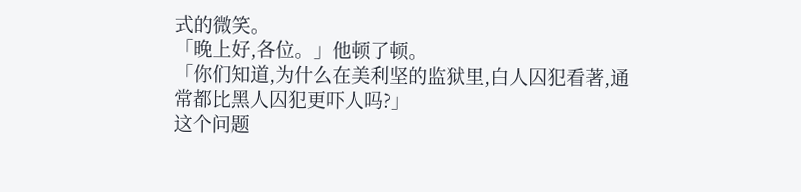式的微笑。
「晚上好,各位。」他顿了顿。
「你们知道,为什么在美利坚的监狱里,白人囚犯看著,通常都比黑人囚犯更吓人吗?」
这个问题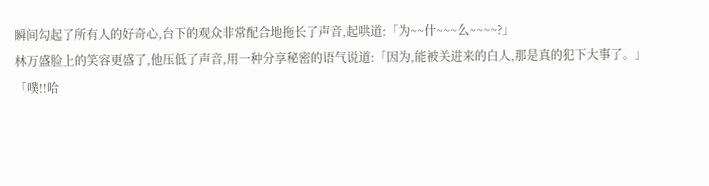瞬间勾起了所有人的好奇心,台下的观众非常配合地拖长了声音,起哄道:「为~~什~~~么~~~~?」
林万盛脸上的笑容更盛了,他压低了声音,用一种分享秘密的语气说道:「因为,能被关进来的白人,那是真的犯下大事了。」
「噗!!哈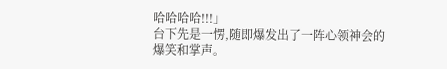哈哈哈哈!!!」
台下先是一愣,随即爆发出了一阵心领神会的爆笑和掌声。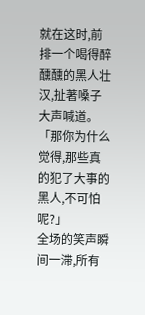就在这时,前排一个喝得醉醺醺的黑人壮汉,扯著嗓子大声喊道。
「那你为什么觉得,那些真的犯了大事的黑人,不可怕呢?」
全场的笑声瞬间一滞,所有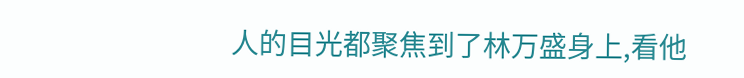人的目光都聚焦到了林万盛身上,看他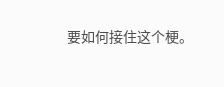要如何接住这个梗。